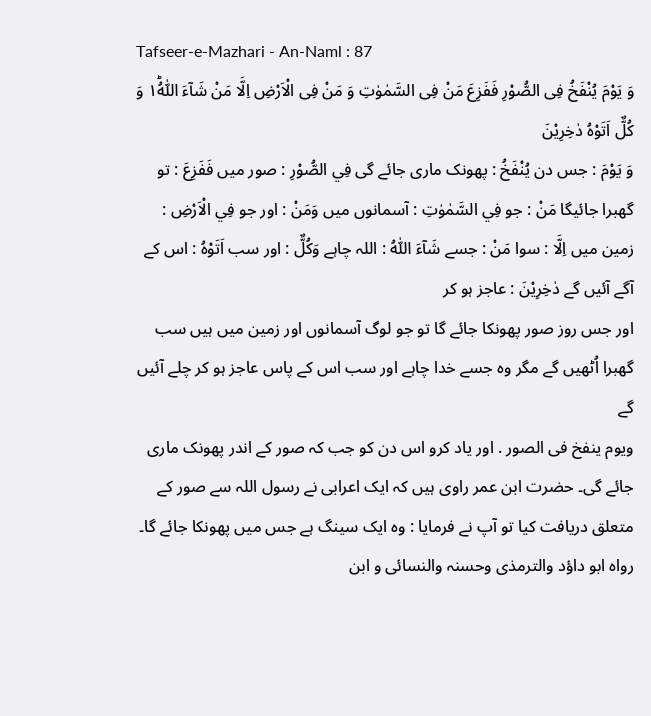Tafseer-e-Mazhari - An-Naml : 87
وَ یَوْمَ یُنْفَخُ فِی الصُّوْرِ فَفَزِعَ مَنْ فِی السَّمٰوٰتِ وَ مَنْ فِی الْاَرْضِ اِلَّا مَنْ شَآءَ اللّٰهُ١ؕ وَ كُلٌّ اَتَوْهُ دٰخِرِیْنَ
وَ يَوْمَ : جس دن يُنْفَخُ : پھونک ماری جائے گی فِي الصُّوْرِ : صور میں فَفَزِعَ : تو گھبرا جائیگا مَنْ : جو فِي السَّمٰوٰتِ : آسمانوں میں وَمَنْ : اور جو فِي الْاَرْضِ : زمین میں اِلَّا : سوا مَنْ : جسے شَآءَ اللّٰهُ : اللہ چاہے وَكُلٌّ : اور سب اَتَوْهُ : اس کے آگے آئیں گے دٰخِرِيْنَ : عاجز ہو کر
اور جس روز صور پھونکا جائے گا تو جو لوگ آسمانوں اور زمین میں ہیں سب گھبرا اُٹھیں گے مگر وہ جسے خدا چاہے اور سب اس کے پاس عاجز ہو کر چلے آئیں گے
ویوم ینفخ فی الصور . اور یاد کرو اس دن کو جب کہ صور کے اندر پھونک ماری جائے گی۔ حضرت ابن عمر راوی ہیں کہ ایک اعرابی نے رسول اللہ سے صور کے متعلق دریافت کیا تو آپ نے فرمایا : وہ ایک سینگ ہے جس میں پھونکا جائے گا۔ رواہ ابو داؤد والترمذی وحسنہ والنسائی و ابن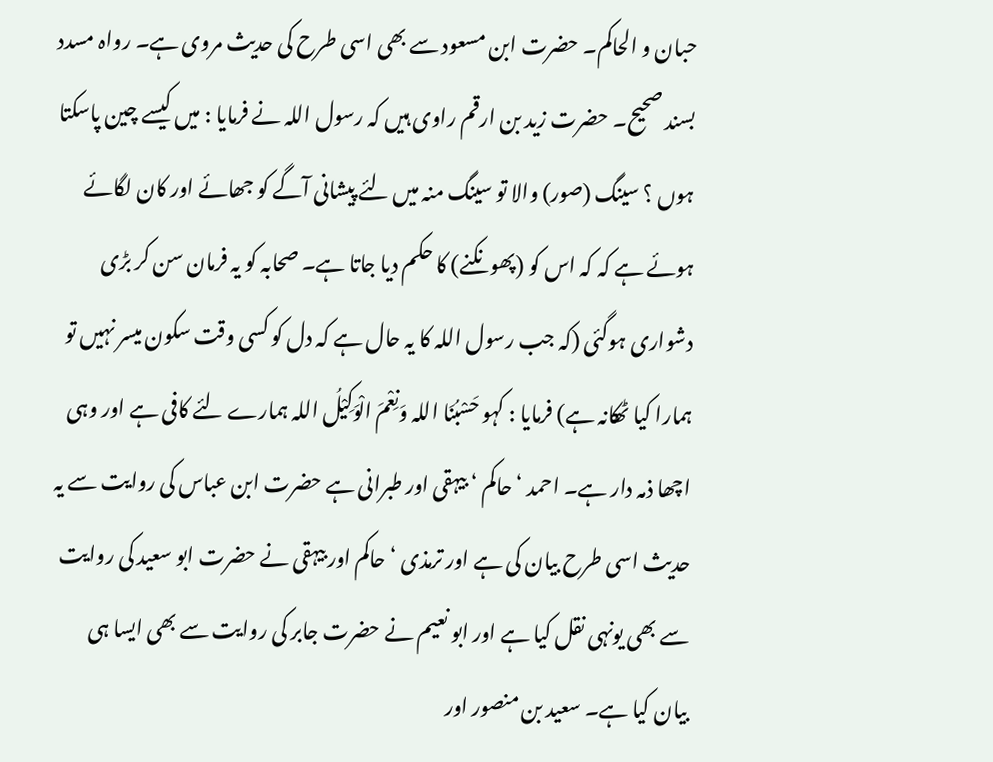حبان و الحاکم۔ حضرت ابن مسعود سے بھی اسی طرح کی حدیث مروی ہے۔ رواہ مسدد بسند صحیح۔ حضرت زید بن ارقم راوی ہیں کہ رسول اللہ نے فرمایا : میں کیسے چین پاسکتا ہوں ؟ سینگ (صور) والا تو سینگ منہ میں لئے پیشانی آگے کو جھائے اور کان لگائے ہوئے ہے کہ کہ اس کو (پھونکنے) کا حکم دیا جاتا ہے۔ صحابہ کو یہ فرمان سن کر بڑی دشواری ہوگئی (کہ جب رسول اللہ کا یہ حال ہے کہ دل کو کسی وقت سکون میسر نہیں تو ہمارا کیا ٹھکانہ ہے) فرمایا : کہو حَسْبُنَا اللہ وَنِعْمَ الْوَکِیْلُ اللہ ہمارے لئے کافی ہے اور وہی اچھا ذمہ دار ہے۔ احمد ‘ حاکم ‘ بیہقی اور طبرانی ہے حضرت ابن عباس کی روایت سے یہ حدیث اسی طرح بیان کی ہے اور ترمذی ‘ حاکم اور بیہقی نے حضرت ابو سعید کی روایت سے بھی یونہی نقل کیا ہے اور ابو نعیم نے حضرت جابر کی روایت سے بھی ایسا ہی بیان کیا ہے۔ سعید بن منصور اور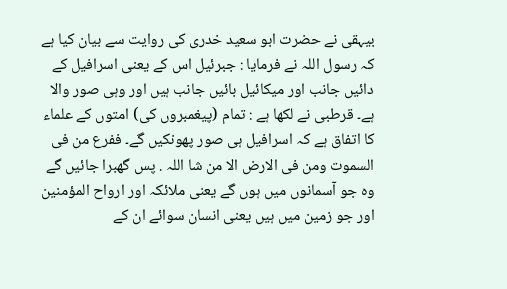بیہقی نے حضرت ابو سعید خدری کی روایت سے بیان کیا ہے کہ رسول اللہ نے فرمایا : جبرئیل اس کے یعنی اسرافیل کے دائیں جانب اور میکائیل بائیں جانب ہیں اور وہی صور والا ہے۔ قرطبی نے لکھا ہے : تمام (پیغمبروں کی) امتوں کے علماء کا اتفاق ہے کہ اسرافیل ہی صور پھونکیں گے۔ ففرع من فی السموت ومن فی الارض الا من شا اللہ . پس گھبرا جائیں گے وہ جو آسمانوں میں ہوں گے یعنی ملائکہ اور ارواح المؤمنین اور جو زمین میں ہیں یعنی انسان سوائے ان کے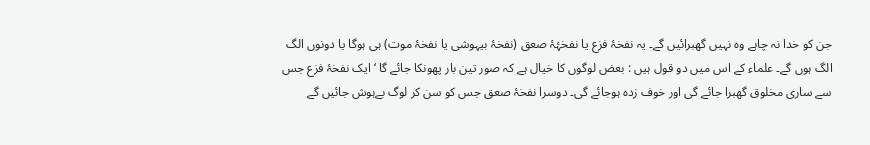جن کو خدا نہ چاہے وہ نہیں گھبرائیں گے۔ یہ نفخۂ فزع یا نفخۂۂ صعق (نفخۂ بیہوشی یا نفخۂ موت) ہی ہوگا یا دونوں الگ الگ ہوں گے۔ علماء کے اس میں دو قول ہیں : بعض لوگوں کا خیال ہے کہ صور تین بار پھونکا جائے گا ‘ ایک نفخۂ فزع جس سے ساری مخلوق گھبرا جائے گی اور خوف زدہ ہوجائے گی۔ دوسرا نفخۂ صعق جس کو سن کر لوگ بےہوش جائیں گے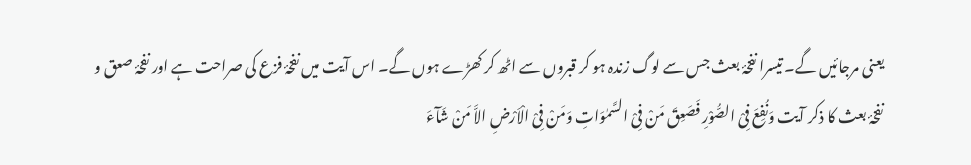یعنی مرجائیں گے۔ تیسرا نفخۂ بعث جس سے لوگ زندہ ہو کر قبروں سے اٹھ کر کھڑے ہوں گے۔ اس آیت میں نفخۂ فزع کی صراحت ہے اور نفخۂ صعق و نفخۂ بعث کا ذکر آیت وَنُفِعَ فِیْ الصُّوْرِ فَصَعِقَ مَنْ فِیْ السَّمٰوَاتِ وَمَنْ فِیْ الْاَرْضِ الاَّ مَنْ شَآءَ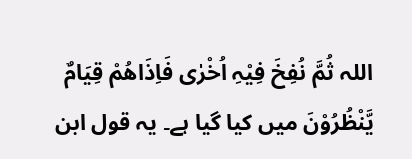اللہ ثُمَّ نُفِخَ فِیْہِ اُخْرٰی فَاِذَاھُمْ قِیَامٌ یَّنْظُرُوْنَ میں کیا گیا ہے۔ یہ قول ابن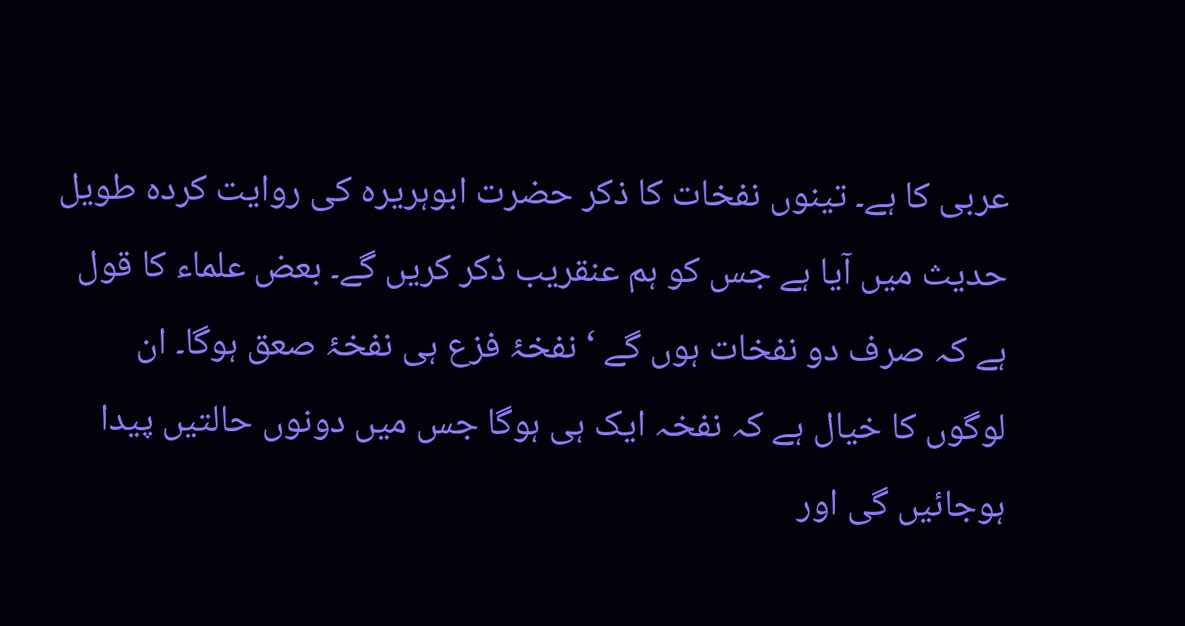عربی کا ہے۔ تینوں نفخات کا ذکر حضرت ابوہریرہ کی روایت کردہ طویل حدیث میں آیا ہے جس کو ہم عنقریب ذکر کریں گے۔ بعض علماء کا قول ہے کہ صرف دو نفخات ہوں گے ‘ نفخۂ فزع ہی نفخۂ صعق ہوگا۔ ان لوگوں کا خیال ہے کہ نفخہ ایک ہی ہوگا جس میں دونوں حالتیں پیدا ہوجائیں گی اور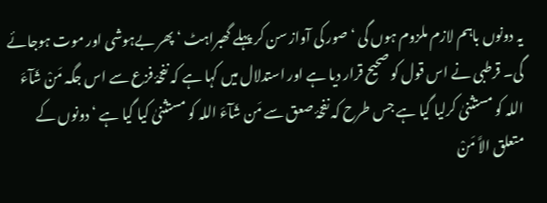یہ دونوں باہم لازم ملزوم ہوں گی ‘ صور کی آواز سن کر پہلے گھبراہٹ ‘ پھر بےہوشی اور موت ہوجائے گی۔ قرطبی نے اس قول کو صحیح قرار دیا ہے اور استدلال میں کہا ہے کہ نفخۂ فزع سے اس جگہ مَنْ شَآءَ اللہ کو مستثنیٰ کرلیا گیا ہے جس طرح کہ نفخۂ صعق سے مَن شَآءَ اللہ کو مستثنیٰ کیا گیا ہے ‘ دونوں کے متعلق الاَّ مَنْ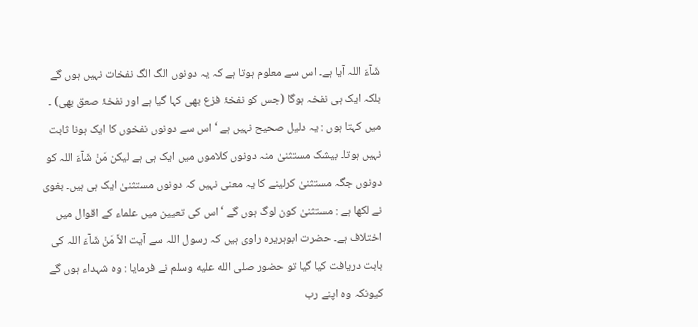شَآءَ اللہ آیا ہے۔ اس سے معلوم ہوتا ہے کہ یہ دونوں الگ الگ نفخات نہیں ہوں گے بلکہ ایک ہی نفخہ ہوگا (جس کو نفخۂ فزع بھی کہا گیا ہے اور نفخۂ صعق بھی) ۔ میں کہتا ہوں : یہ دلیل صحیح نہیں ہے ‘ اس سے دونوں نفخوں کا ایک ہونا ثابت نہیں ہوتا۔ بیشک مستثنیٰ منہ دونوں کلاموں میں ایک ہی ہے لیکن مَنْ شَآءَ اللہ کو دونوں جگہ مستثنیٰ کرلینے کا یہ معنی نہیں کہ دونوں مستثنیٰ ایک ہی ہیں۔ بغوی نے لکھا ہے : مستثنیٰ کون لوگ ہوں گے ‘ اس کی تعیین میں علماء کے اقوال میں اختلاف ہے۔ حضرت ابوہریرہ راوی ہیں کہ رسول اللہ سے آیت الاَّ مَنْ شَآءَ اللہ کی بابت دریافت کیا گیا تو حضور صلى الله عليه وسلم نے فرمایا : وہ شہداء ہوں گے کیونکہ وہ اپنے رب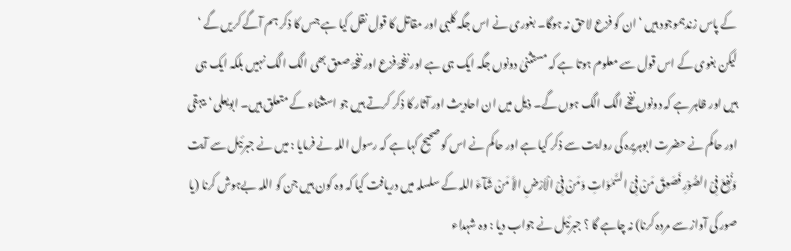کے پاس زندہموجود ہیں ‘ ان کو فزع لاحق نہ ہوگا۔ بغوری نے اس جگہ کلبی اور مقاتل کا قول نقل کیا ہے جس کا ذکر ہم آگے کریں گے ‘ لیکن بغوی کے اس قول سے معلوم ہوتا ہے کہ مستثنیٰ دونوں جگہ ایک ہی ہے اور نفخۂ فزع اور نفخۂ صعق بھی الگ الگ نہیں بلکہ ایک ہی ہیں اور ظاہر ہے کہ دونوں نفخے الگ الگ ہوں گے۔ ذیل میں ان احادیث اور آثار کا ذکر کرتے ہیں جو استثناء کے متعلق ہیں۔ ابویعلی ‘ بیہقی اور حاکم نے حضرت ابوہریرہ کی روایت سے ذکر کیا ہے اور حاکم نے اس کو صحیح کہا ہے کہ رسول اللہ نے فرمایا : میں نے جبرئیل سے آیت وَنُفِعَ فِیْ الصُّوْرِ فَصَعِقَ مَنْ فِیْ السَّمٰوَاتِ وَمَنْ فِیْ الْاَرْضِ الاَّ مَنْ شَآءَ اللہ کے سلسلہ میں دریافت کیا کہ وہ کون ہیں جن کو اللہ بےہوش کرنا (یا صور کی آواز سے مردہ کرنا) نہ چاہے گا ؟ جبرئیل نے جواب دیا : وہ شہداء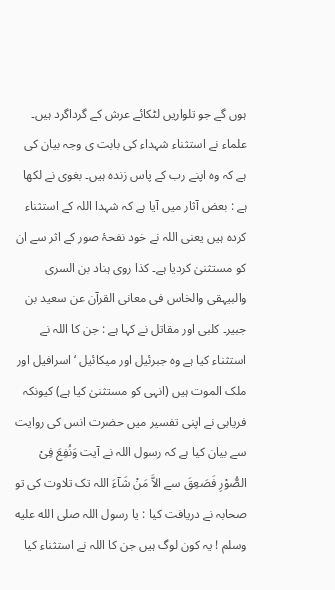ہوں گے جو تلواریں لٹکائے عرش کے گرداگرد ہیں۔ علماء نے استثناء شہداء کی بابت ی وجہ بیان کی ہے کہ وہ اپنے رب کے پاس زندہ ہیں۔ بغوی نے لکھا ہے : بعض آثار میں آیا ہے کہ شہدا اللہ کے استثناء کردہ ہیں یعنی اللہ نے خود نفحۂ صور کے اثر سے ان کو مستثنیٰ کردیا ہے۔ کذا روی ہناد بن السری والبیہقی والخاس فی معانی القرآن عن سعید بن جبیر۔ کلبی اور مقاتل نے کہا ہے : جن کا اللہ نے استثناء کیا ہے وہ جبرئیل اور میکائیل ‘ اسرافیل اور ملک الموت ہیں (انہی کو مستثنیٰ کیا ہے) کیونکہ فریابی نے اپنی تفسیر میں حضرت انس کی روایت سے بیان کیا ہے کہ رسول اللہ نے آیت وَنُفِعَ فِیْ الصُّوْرِ فَصَعِقَ سے الاَّ مَنْ شَآءَ اللہ تک تلاوت کی تو صحابہ نے دریافت کیا : یا رسول اللہ صلى الله عليه وسلم ! یہ کون لوگ ہیں جن کا اللہ نے استثناء کیا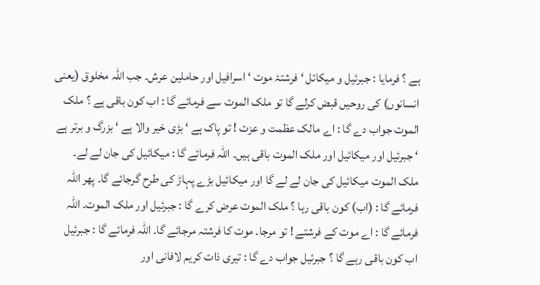ہے ؟ فرمایا : جبرئیل و میکائل ‘ فرشتۂ موت ‘ اسرافیل اور حاملین عرش۔ جب اللہ مخلوق (یعنی انسانوں) کی روحیں قبض کرلے گا تو ملک الموت سے فرمائے گا : اب کون باقی ہے ؟ ملک الموت جواب دے گا : اے مالک عظمت و عزت ! تو پاک ہے ‘ بڑی خیر والا ہے ‘ بزرگ و برتر ہے ‘ جبرئیل اور میکائیل اور ملک الموت باقی ہیں۔ اللہ فرمائے گا : میکائیل کی جان لے لے۔ ملک الموت میکائیل کی جان لے لے گا اور میکائیل بڑے پہاڑ کی طرح گرجائے گا۔ پھر اللہ فرمائے گا : (اب) کون باقی رہا ؟ ملک الموت عرض کرے گا : جبرئیل اور ملک الموت۔ اللہ فرمائے گا : اے موت کے فرشتے ! تو مرجا۔ موت کا فرشتہ مرجائے گا۔ اللہ فرمائے گا : جبرئیل اب کون باقی رہے گا ؟ جبرئیل جواب دے گا : تیری ذات کریم لافانی اور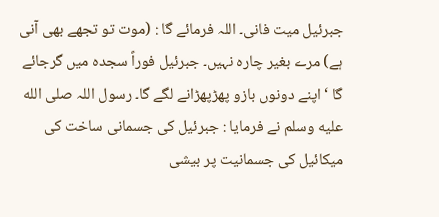جبرئیل میت فانی۔ اللہ فرمائے گا : (موت تو تجھے بھی آنی ہے) مرے بغیر چارہ نہیں۔ جبرئیل فوراً سجدہ میں گرجائے گا ‘ اپنے دونوں بازو پھڑپھڑانے لگے گا۔ رسول اللہ صلى الله عليه وسلم نے فرمایا : جبرئیل کی جسمانی ساخت کی میکائیل کی جسمانیت پر بیشی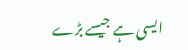ایسی ہے جیسے بڑے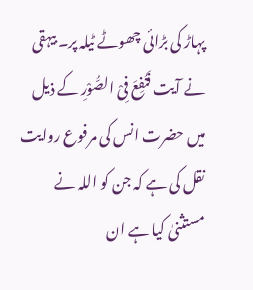پہاڑ کی بڑائی چھوٹے ٹیلہ پر۔ بیہقی نے آیت فَنُفِعَ فِیْ الصُّوْرِ کے ذیل میں حضرت انس کی مرفوع روایت نقل کی ہے کہ جن کو اللہ نے مستثنیٰ کیا ہے ان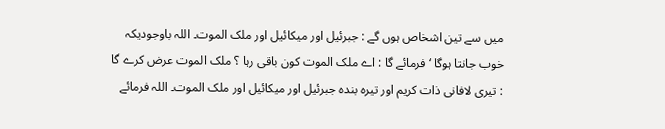میں سے تین اشخاص ہوں گے : جبرئیل اور میکائیل اور ملک الموت۔ اللہ باوجودیکہ خوب جانتا ہوگا ‘ فرمائے گا : اے ملک الموت کون باقی رہا ؟ ملک الموت عرض کرے گا : تیری لافانی ذات کریم اور تیرہ بندہ جبرئیل اور میکائیل اور ملک الموت۔ اللہ فرمائے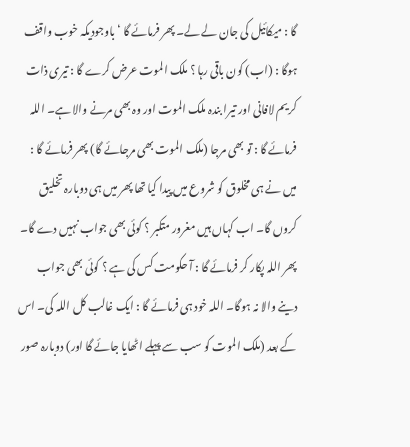گا : میکائیل کی جان لے لے۔ پھر فرمائے گا ‘ باوجودیکہ خوب واقف ہوگا : (اب) کون باقی رہا ؟ ملک الموت عرض کرے گا : تیری ذات کریم لافانی اور تیرا بندہ ملک الموت اور وہ بھی مرنے والا ہے۔ اللہ فرمائے گا : تو بھی مرجا (ملک الموت بھی مرجائے گا) پھر فرمائے گا : میں نے ہی مخلوق کو شروع میں پیدا کیا تھا پھر میں ہی دوبارہ تخلیق کروں گا۔ اب کہاں ہیں مغرور متکبر ؟ کوئی بھی جواب نہیں دے گا۔ پھر اللہ پکار کر فرمائے گا : آ حکومت کس کی ہے ؟ کوئی بھی جواب دینے والا نہ ہوگا۔ اللہ خود ہی فرمائے گا : ایک غالب کل اللہ کی۔ اس کے بعد (ملک الموت کو سب سے پہلے اٹھایا جائے گا اور) دوبارہ صور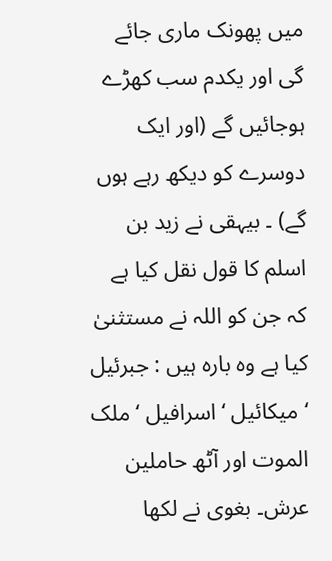میں پھونک ماری جائے گی اور یکدم سب کھڑے ہوجائیں گے (اور ایک دوسرے کو دیکھ رہے ہوں گے) ۔ بیہقی نے زید بن اسلم کا قول نقل کیا ہے کہ جن کو اللہ نے مستثنیٰ کیا ہے وہ بارہ ہیں : جبرئیل ‘ میکائیل ‘ اسرافیل ‘ ملک الموت اور آٹھ حاملین عرش۔ بغوی نے لکھا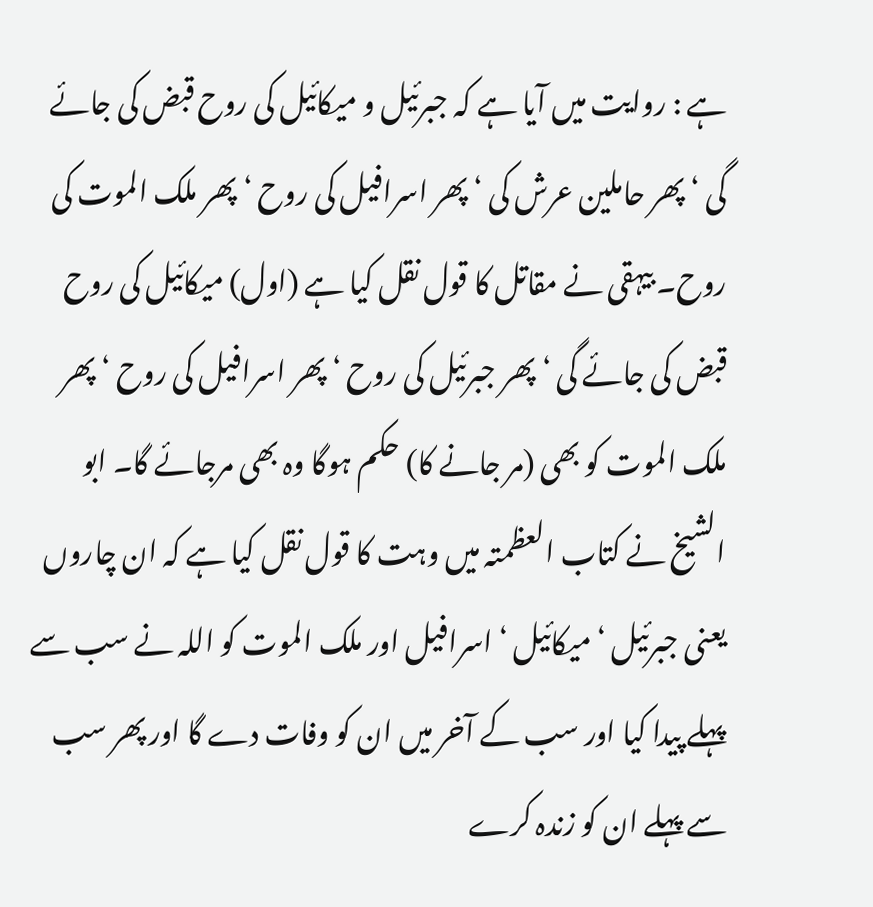ہے : روایت میں آیا ہے کہ جبرئیل و میکائیل کی روح قبض کی جائے گی ‘ پھر حاملین عرش کی ‘ پھر اسرافیل کی روح ‘ پھر ملک الموت کی روح۔ بیہقی نے مقاتل کا قول نقل کیا ہے (اول) میکائیل کی روح قبض کی جائے گی ‘ پھر جبرئیل کی روح ‘ پھر اسرافیل کی روح ‘ پھر ملک الموت کو بھی (مر جانے کا) حکم ہوگا وہ بھی مرجائے گا۔ ابو الشیخ نے کتاب العظمتہ میں وہت کا قول نقل کیا ہے کہ ان چاروں یعنی جبرئیل ‘ میکائیل ‘ اسرافیل اور ملک الموت کو اللہ نے سب سے پہلے پیدا کیا اور سب کے آخر میں ان کو وفات دے گا اور پھر سب سے پہلے ان کو زندہ کرے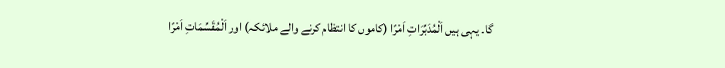گا۔ یہی ہیں اَلْمُدَبِّرَاتِ اَمْرًا (کاموں کا انتظام کرنے والے ملائکہ) اور اَلْمُقَسِّمَاتِ اَمْرًا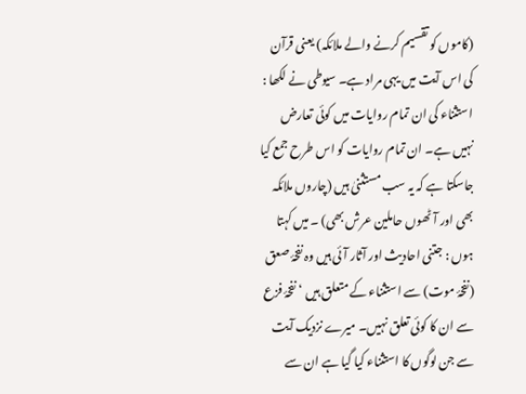(کاموں کو تقسیم کرنے والے ملائکہ) یعنی قرآن کی اس آیت میں یہی مراد ہے۔ سیوطی نے لکھا : استثناء کی ان تمام روایات میں کوئی تعارض نہیں ہے۔ ان تمام روایات کو اس طرح جمع کیا جاسکتا ہے کہ یہ سب مستثنیٰ ہیں (چاروں ملائکہ بھی اور آٹھوں حاملین عرش بھی) ۔ میں کہتا ہوں : جتنی احادیث اور آثار آئی ہیں وہ نفخۂ صعق (نفخۂ موت) سے استثناء کے متعلق ہیں ‘ نفخۂ فزع سے ان کا کوئی تعلق نہیں۔ میرے نزدیک آیت سے جن لوگوں کا استثناء کیا گیا ہے ان سے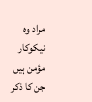مراد وہ نیکوکار مؤمن ہیں جن کا ذکر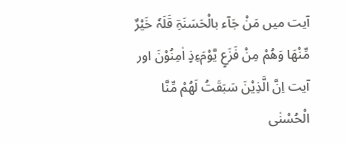آیت میں مَنْ جَآء بالْحَسَنَۃِ قَلَہٗ خَیْرٌ مِّنْھَا وَھُمْ مِنْ فَزَعٍ یَّوْمَءِذٍ اٰمِنُوْنَ اور آیت اِنَّ الَّذِیْنَ سَبَقَتُ لَھُمْ مِّنَّا الْحُسْنٰی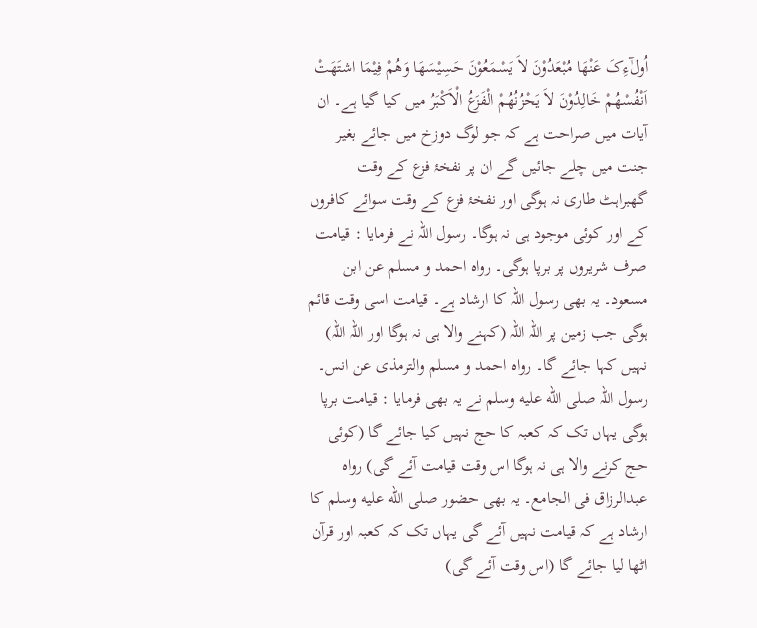اُولٰٓءِکَ عَنْھَا مُبْعَدُوْنَ لاَ یَسْمَعُوْنَ حَسِیْسَھَا وَھُمْ فِیْمَا اشتَھَتْ اَنْفُسْھُمْ خَالِدُوْنَ لاَ یَحْزُنُھُمْ الْفَزَعُ الْاَکْبَرُ میں کیا گیا ہے۔ ان آیات میں صراحت ہے کہ جو لوگ دوزخ میں جائے بغیر جنت میں چلے جائیں گے ان پر نفخۂ فزع کے وقت گھبراہٹ طاری نہ ہوگی اور نفخۂ فزع کے وقت سوائے کافروں کے اور کوئی موجود ہی نہ ہوگا۔ رسول اللہ نے فرمایا : قیامت صرف شریروں پر برپا ہوگی۔ رواہ احمد و مسلم عن ابن مسعود۔ یہ بھی رسول اللہ کا ارشاد ہے۔ قیامت اسی وقت قائم ہوگی جب زمین پر اللہ اللہ (کہنے والا ہی نہ ہوگا اور اللہ اللہ) نہیں کہا جائے گا۔ رواہ احمد و مسلم والترمذی عن انس۔ رسول اللہ صلى الله عليه وسلم نے یہ بھی فرمایا : قیامت برپا ہوگی یہاں تک کہ کعبہ کا حج نہیں کیا جائے گا (کوئی حج کرنے والا ہی نہ ہوگا اس وقت قیامت آئے گی) رواہ عبدالرزاق فی الجامع۔ یہ بھی حضور صلى الله عليه وسلم کا ارشاد ہے کہ قیامت نہیں آئے گی یہاں تک کہ کعبہ اور قرآن اٹھا لیا جائے گا (اس وقت آئے گی)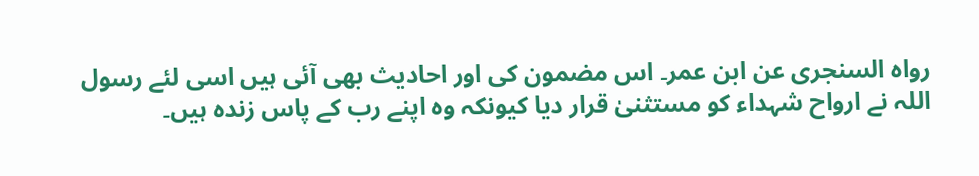رواہ السنجری عن ابن عمر۔ اس مضمون کی اور احادیث بھی آئی ہیں اسی لئے رسول اللہ نے ارواح شہداء کو مستثنیٰ قرار دیا کیونکہ وہ اپنے رب کے پاس زندہ ہیں۔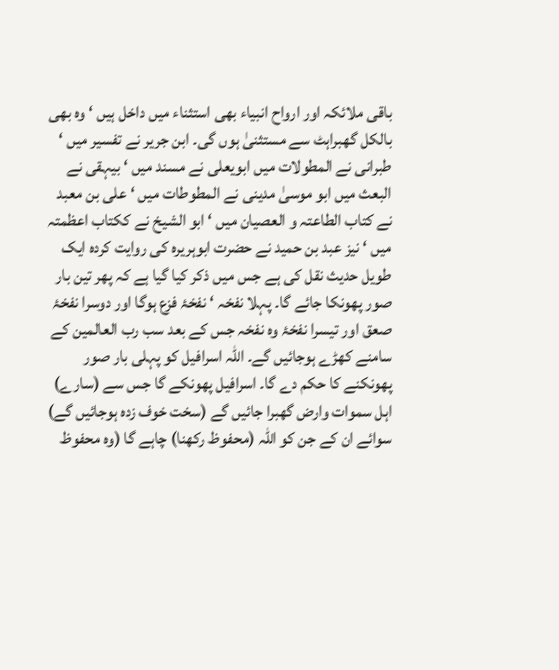باقی ملائکہ اور ارواح انبیاء بھی استثناء میں داخل ہیں ‘ وہ بھی بالکل گھبراہٹ سے مستثنیٰ ہوں گی۔ ابن جریر نے تفسیر میں ‘ طبرانی نے المطولات میں ابویعلی نے مسند میں ‘ بیہقی نے البعث میں ابو موسیٰ مدینی نے المطوطات میں ‘ علی بن معبد نے کتاب الطاعتہ و العصیان میں ‘ ابو الشیخ نے ککتاب اعظمتہ میں ‘ نیز عبد بن حمید نے حضرت ابوہریرہ کی روایت کردہ ایک طویل حدیث نقل کی ہے جس میں ذکر کیا گیا ہے کہ پھر تین بار صور پھونکا جائے گا۔ پہلا نفخہ ‘ نفخۂ فزع ہوگا اور دوسرا نفخۂ صعق اور تیسرا نفخۂ وہ نفخہ جس کے بعد سب رب العالمین کے سامنے کھڑے ہوجائیں گے۔ اللہ اسرافیل کو پہلی بار صور پھونکنے کا حکم دے گا۔ اسرافیل پھونکے گا جس سے (سارے) اہل سموات وارض گھبرا جائیں گے (سخت خوف زدہ ہوجائیں گے) سوائے ان کے جن کو اللہ (محفوظ رکھنا) چاہے گا (وہ محفوظ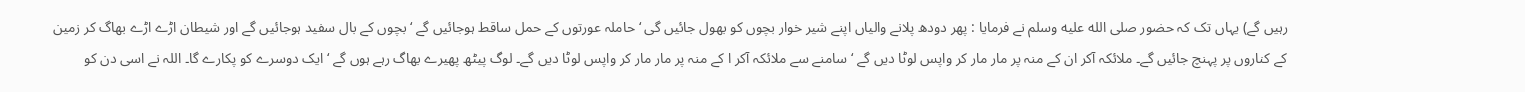رہیں گے) یہاں تک کہ حضور صلى الله عليه وسلم نے فرمایا : پھر دودھ پلانے والیاں اپنے شیر خوار بچوں کو بھول جائیں گی ‘ حاملہ عورتوں کے حمل ساقط ہوجائیں گے ‘ بچوں کے بال سفید ہوجائیں گے اور شیطان اڑے اڑے بھاگ کر زمین کے کناروں پر پہنچ جائیں گے۔ ملائکہ آکر ان کے منہ پر مار مار کر واپس لوٹا دیں گے ‘ سامنے سے ملائکہ آکر ا کے منہ پر مار مار کر واپس لوٹا دیں گے۔ لوگ پیٹھ پھیرے بھاگ رہے ہوں گے ‘ ایک دوسرے کو پکارے گا۔ اللہ نے اسی دن کو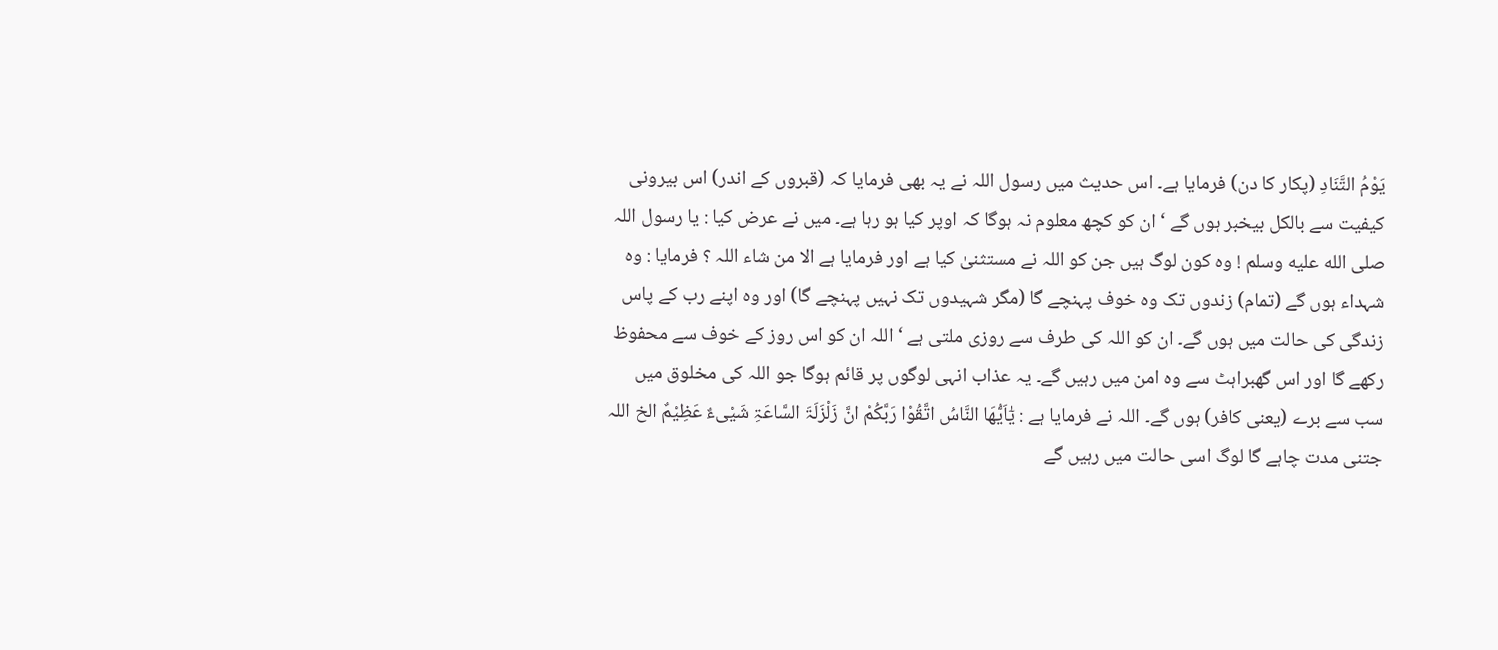یَوْمُ التَّنَادِ (پکار کا دن) فرمایا ہے۔ اس حدیث میں رسول اللہ نے یہ بھی فرمایا کہ (قبروں کے اندر) اس بیرونی کیفیت سے بالکل بیخبر ہوں گے ‘ ان کو کچھ معلوم نہ ہوگا کہ اوپر کیا ہو رہا ہے۔ میں نے عرض کیا : یا رسول اللہ صلى الله عليه وسلم ! وہ کون لوگ ہیں جن کو اللہ نے مستثنیٰ کیا ہے اور فرمایا ہے الا من شاء اللہ ؟ فرمایا : وہ شہداء ہوں گے (تمام) زندوں تک وہ خوف پہنچے گا (مگر شہیدوں تک نہیں پہنچے گا) اور وہ اپنے رب کے پاس زندگی کی حالت میں ہوں گے۔ ان کو اللہ کی طرف سے روزی ملتی ہے ‘ اللہ ان کو اس روز کے خوف سے محفوظ رکھے گا اور اس گھبراہٹ سے وہ امن میں رہیں گے۔ یہ عذاب انہی لوگوں پر قائم ہوگا جو اللہ کی مخلوق میں سب سے برے (یعنی کافر) ہوں گے۔ اللہ نے فرمایا ہے : یٰٓاَیُّھَا النَّاسُ اتَّقُوْا رَبَّکُمْ انَّ زَلْزَلَۃَ السَّاعَۃِ شَیْیءٌ عَظِیْمٌ الخ اللہ جتنی مدت چاہے گا لوگ اسی حالت میں رہیں گے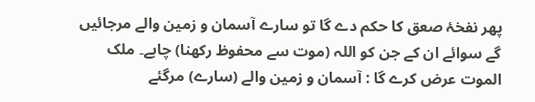پھر نفخۂ صعق کا حکم دے گا تو سارے آسمان و زمین والے مرجائیں گے سوائے ان کے جن کو اللہ (موت سے محفوظ رکھنا) چاہے۔ ملک الموت عرض کرے گا : آسمان و زمین والے (سارے) مرگئے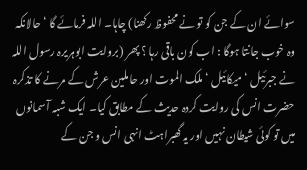سوائے ان کے جن کو تو نے محفوظ رکھنا) چاہا۔ اللہ فرمائے گا ‘ حالانکہ وہ خوب جانتا ہوگا : اب کون باقی رہا ؟ پھر (بروایت ابوہریرہ رسول اللہ نے جبرئیل ‘ میکائیل ‘ ملک الموت اور حاملین عرش کے مرنے کا تذکرہ حضرت انس کی روایت کردہ حدیث کے مطابق کیا۔ ایک شبہ آسمانوں میں تو کوئی شیطان نہیں اور یہ گھبراہٹ انہی انس و جن کے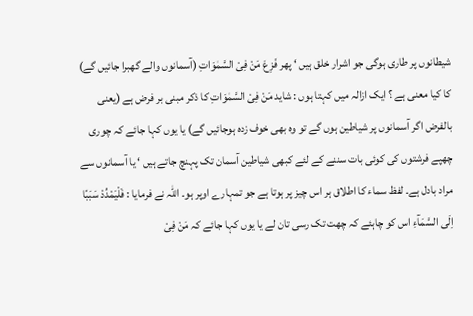شیطانوں پر طاری ہوگی جو اشرار خلق ہیں ‘ پھر فَزِعَ مَنْ فِیْ السَّمٰوَاتِ (آسمانوں والے گھبرا جائیں گے) کا کیا معنی ہے ؟ ایک ازالہ میں کہتا ہوں : شاید مَنْ فِیْ السَّمٰوَاتِ کا ذکر مبنی بر فرض ہے (یعنی بالفرض اگر آسمانوں پر شیاطین ہوں گے تو وہ بھی خوف زدہ ہوجائیں گے) یا یوں کہا جائے کہ چوری چھپے فرشتوں کی کوئی بات سننے کے لئے کبھی شیاطین آسمان تک پہنچ جاتے ہیں ‘ یا آسمانوں سے مراد بادل ہے۔ لفظ سماء کا اطلاق ہر اس چیز پر ہوتا ہے جو تمہارے اوپر ہو۔ اللہ نے فرمایا : فَلْیَمْدُدْ سَبَبًا اِلَی السَّمَآءِ اس کو چاہئے کہ چھت تک رسی تان لے یا یوں کہا جائے کہ مَنْ فِیْ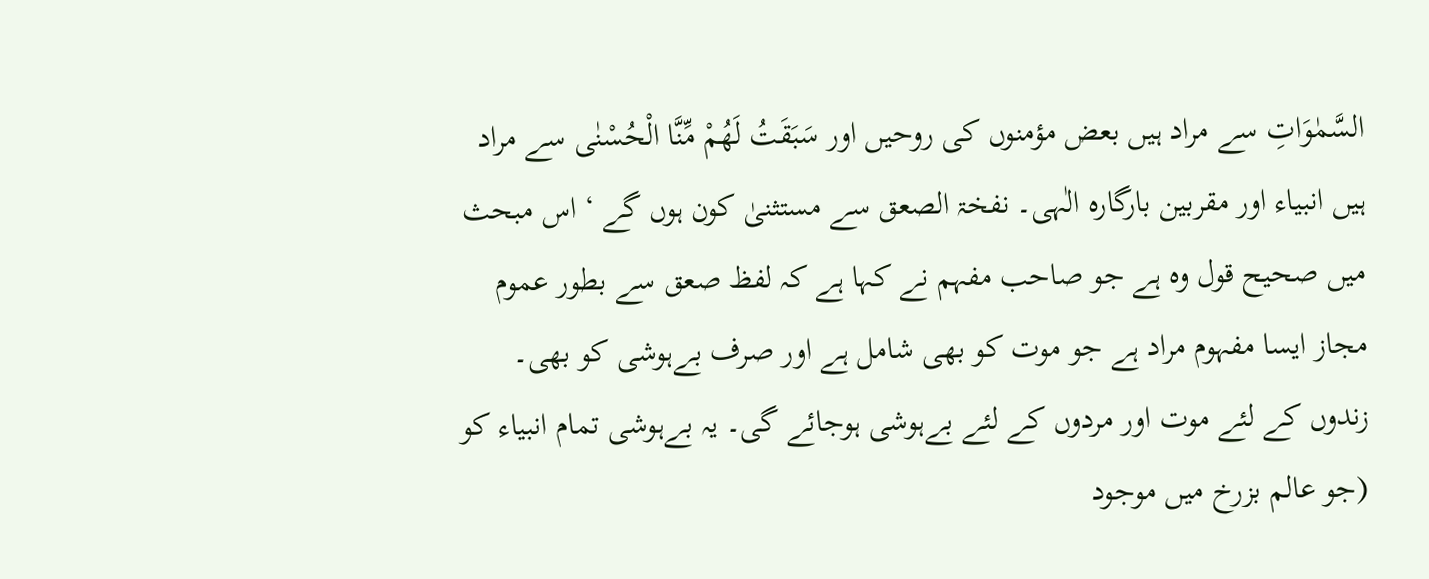السَّمٰوَاتِ سے مراد ہیں بعض مؤمنوں کی روحیں اور سَبَقَتُ لَھُمْ مِّنَّا الْحُسْنٰی سے مراد ہیں انبیاء اور مقربین بارگارہ الٰہی۔ نفخۃ الصعق سے مستثنیٰ کون ہوں گے ‘ اس مبحث میں صحیح قول وہ ہے جو صاحب مفہم نے کہا ہے کہ لفظ صعق سے بطور عموم مجاز ایسا مفہوم مراد ہے جو موت کو بھی شامل ہے اور صرف بےہوشی کو بھی۔ زندوں کے لئے موت اور مردوں کے لئے بےہوشی ہوجائے گی۔ یہ بےہوشی تمام انبیاء کو (جو عالم بزرخ میں موجود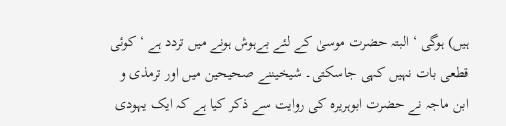ہیں) ہوگی ‘ البتہ حضرت موسیٰ کے لئے بےہوش ہونے میں تردد ہے ‘ کوئی قطعی بات نہیں کہی جاسکتی۔ شیخیننے صحیحین میں اور ترمذی و ابن ماجہ نے حضرت ابوہریرہ کی روایت سے ذکر کیا ہے کہ ایک یہودی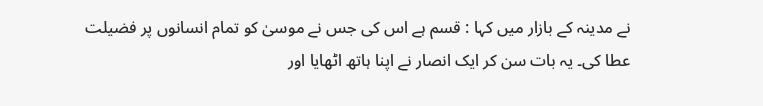نے مدینہ کے بازار میں کہا : قسم ہے اس کی جس نے موسیٰ کو تمام انسانوں پر فضیلت عطا کی۔ یہ بات سن کر ایک انصار نے اپنا ہاتھ اٹھایا اور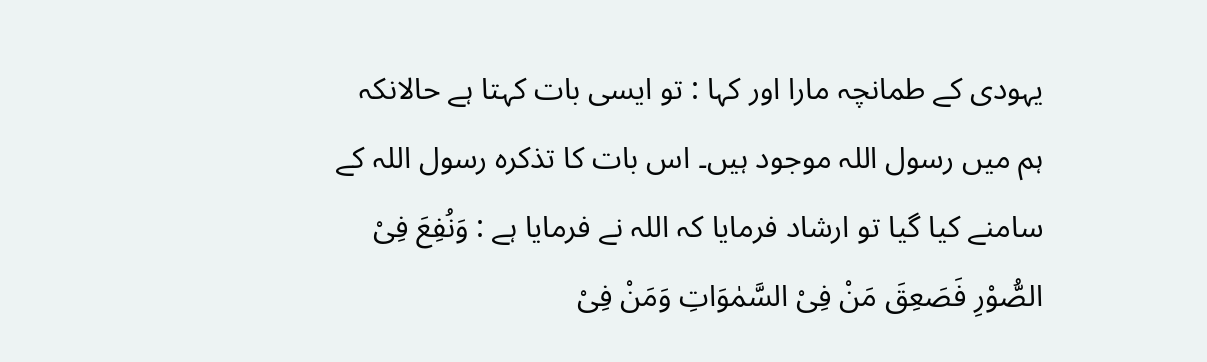یہودی کے طمانچہ مارا اور کہا : تو ایسی بات کہتا ہے حالانکہ ہم میں رسول اللہ موجود ہیں۔ اس بات کا تذکرہ رسول اللہ کے سامنے کیا گیا تو ارشاد فرمایا کہ اللہ نے فرمایا ہے : وَنُفِعَ فِیْ الصُّوْرِ فَصَعِقَ مَنْ فِیْ السَّمٰوَاتِ وَمَنْ فِیْ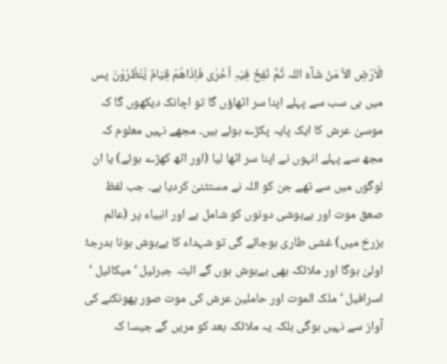الْاَرْضِ الاَّ مَنْ شَآءَ اللہ ثُمَّ نُفِخَ فِیْہِ اُخْرٰی فَاِذَاھُمْ قِیَامٌ یَّنْظُرُوْنَ پس میں ہی سب سے پہلے اپنا سر اٹھاؤں گا تو اچانک دیکھوں گا کہ موسیٰ عرش کا ایک پایہ پکڑے ہوئے ہیں۔ مجھے نہیں معلوم کہ مجھ سے پہلے انہوں نے اپنا سر اٹھا لیا (اور اٹھ کھڑے ہوئے) یا ان لوگوں میں سے تھے جن کو اللہ نے مستثنیٰ کردیا ہے۔ جب لفظ صعق موت اور بےہوشی دونوں کو شامل ہے اور انبیاء پر (عالم بزرخ میں) غشی طاری ہوجائے گی تو شہداء کا بےہوش ہونا بدرجۂ اولیٰ ہوگا اور ملائکہ بھی بےہوش ہوں گے البتہ جبرئیل ‘ میکائیل ‘ اسرافیل ‘ ملک الموت اور حاملین عرش کی موت صور پھونکنے کی آواز سے نہیں ہوگی بلکہ یہ ملائکہ بعد کو مریں گے جیسا کہ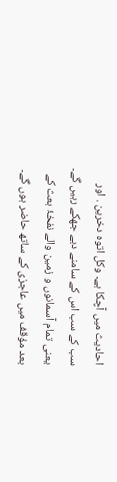احادیث میں آچکا ہے۔ وکل اتوہ دخرین . اور سب کے سب اس کے سامنے دبے جھکے رہیں گے۔ یعنی تمام آسمانوں و زمین والے نفخۂ بعث کے بعد مؤقف میں عاجزی کے ساتھ حاضر ہوں گے۔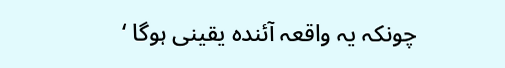چونکہ یہ واقعہ آئندہ یقینی ہوگا ‘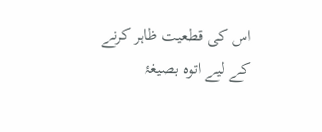اس کی قطعیت ظاہر کرنے کے لیے اتوہ بصیغۂ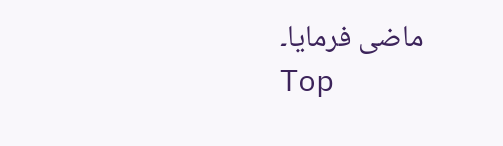ماضی فرمایا۔
Top